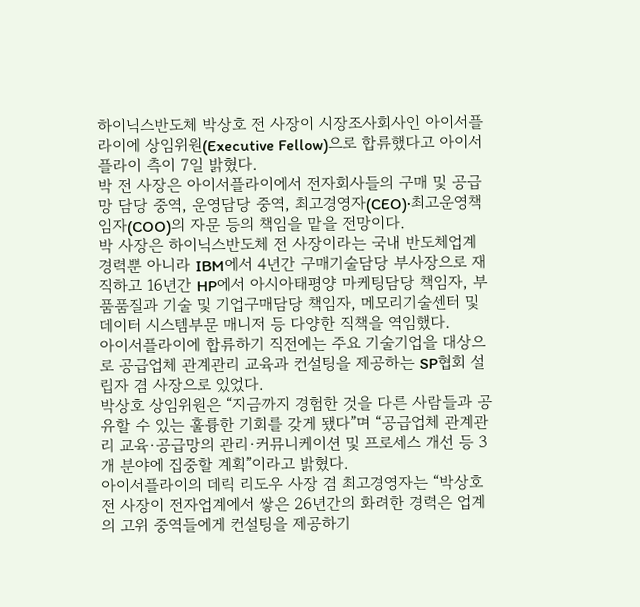하이닉스반도체 박상호 전 사장이 시장조사회사인 아이서플라이에 상임위원(Executive Fellow)으로 합류했다고 아이서플라이 측이 7일 밝혔다.
박 전 사장은 아이서플라이에서 전자회사들의 구매 및 공급망 담당 중역, 운영담당 중역, 최고경영자(CEO)·최고운영책임자(COO)의 자문 등의 책임을 맡을 전망이다.
박 사장은 하이닉스반도체 전 사장이라는 국내 반도체업계 경력뿐 아니라 IBM에서 4년간 구매기술담당 부사장으로 재직하고 16년간 HP에서 아시아태평양 마케팅담당 책임자, 부품품질과 기술 및 기업구매담당 책임자, 메모리기술센터 및 데이터 시스템부문 매니저 등 다양한 직책을 역임했다.
아이서플라이에 합류하기 직전에는 주요 기술기업을 대상으로 공급업체 관계관리 교육과 컨설팅을 제공하는 SP협회 설립자 겸 사장으로 있었다.
박상호 상임위원은 “지금까지 경험한 것을 다른 사람들과 공유할 수 있는 훌륭한 기회를 갖게 됐다”며 “공급업체 관계관리 교육·공급망의 관리·커뮤니케이션 및 프로세스 개선 등 3개 분야에 집중할 계획”이라고 밝혔다.
아이서플라이의 데릭 리도우 사장 겸 최고경영자는 “박상호 전 사장이 전자업계에서 쌓은 26년간의 화려한 경력은 업계의 고위 중역들에게 컨설팅을 제공하기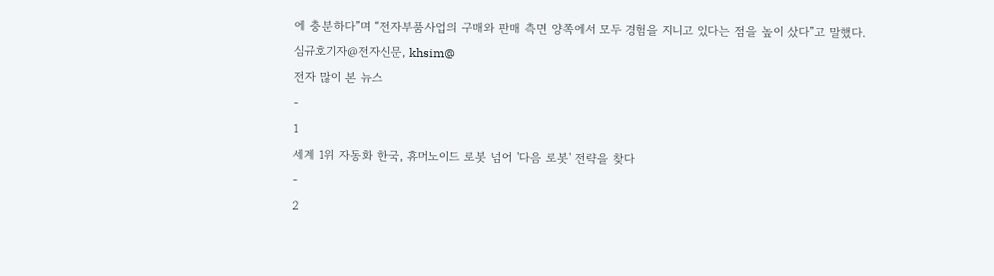에 충분하다”며 “전자부품사업의 구매와 판매 측면 양쪽에서 모두 경험을 지니고 있다는 점을 높이 샀다”고 말했다.
심규호기자@전자신문, khsim@
전자 많이 본 뉴스
-
1
세계 1위 자동화 한국, 휴머노이드 로봇 넘어 '다음 로봇' 전략을 찾다
-
2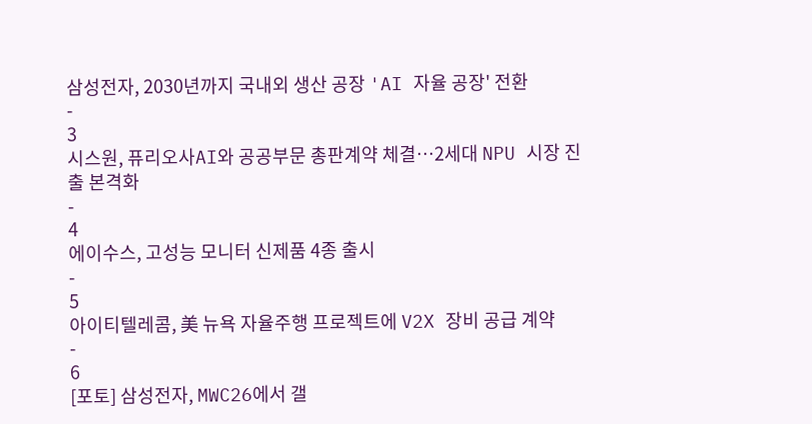삼성전자, 2030년까지 국내외 생산 공장 'AI 자율 공장' 전환
-
3
시스원, 퓨리오사AI와 공공부문 총판계약 체결…2세대 NPU 시장 진출 본격화
-
4
에이수스, 고성능 모니터 신제품 4종 출시
-
5
아이티텔레콤, 美 뉴욕 자율주행 프로젝트에 V2X 장비 공급 계약
-
6
[포토] 삼성전자, MWC26에서 갤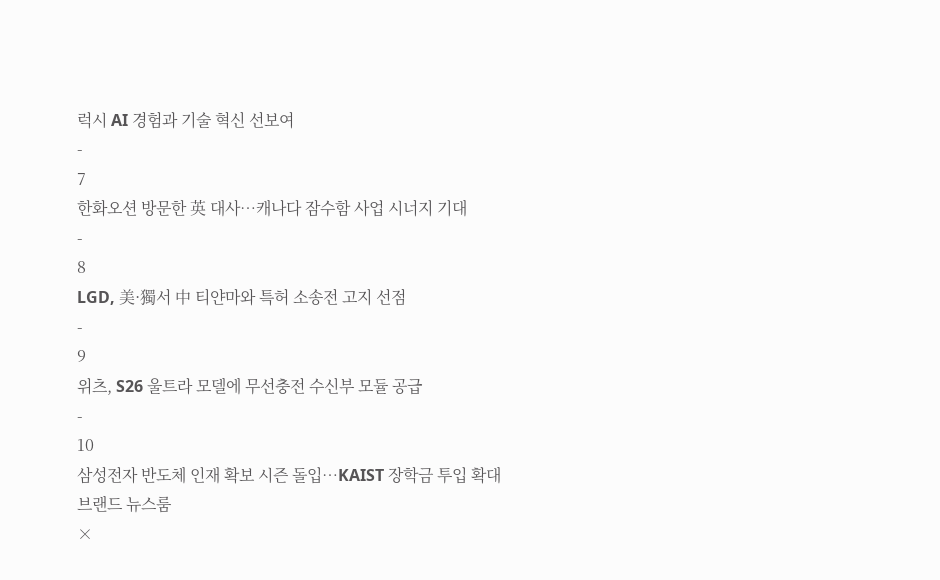럭시 AI 경험과 기술 혁신 선보여
-
7
한화오션 방문한 英 대사…캐나다 잠수함 사업 시너지 기대
-
8
LGD, 美·獨서 中 티얀마와 특허 소송전 고지 선점
-
9
위츠, S26 울트라 모델에 무선충전 수신부 모듈 공급
-
10
삼성전자 반도체 인재 확보 시즌 돌입…KAIST 장학금 투입 확대
브랜드 뉴스룸
×